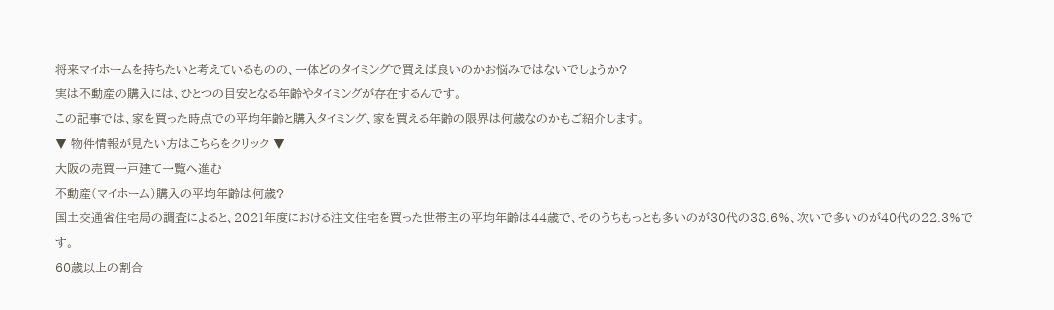将来マイホームを持ちたいと考えているものの、一体どのタイミングで買えば良いのかお悩みではないでしょうか?
実は不動産の購入には、ひとつの目安となる年齢やタイミングが存在するんです。
この記事では、家を買った時点での平均年齢と購入タイミング、家を買える年齢の限界は何歳なのかもご紹介します。
▼ 物件情報が見たい方はこちらをクリック ▼
大阪の売買一戸建て一覧へ進む
不動産(マイホーム)購入の平均年齢は何歳?
国土交通省住宅局の調査によると、2021年度における注文住宅を買った世帯主の平均年齢は44歳で、そのうちもっとも多いのが30代の38.6%、次いで多いのが40代の22.3%です。
60歳以上の割合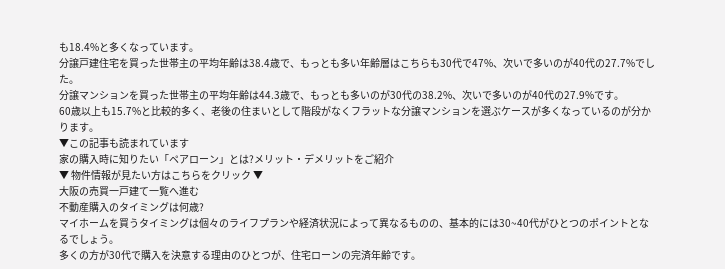も18.4%と多くなっています。
分譲戸建住宅を買った世帯主の平均年齢は38.4歳で、もっとも多い年齢層はこちらも30代で47%、次いで多いのが40代の27.7%でした。
分譲マンションを買った世帯主の平均年齢は44.3歳で、もっとも多いのが30代の38.2%、次いで多いのが40代の27.9%です。
60歳以上も15.7%と比較的多く、老後の住まいとして階段がなくフラットな分譲マンションを選ぶケースが多くなっているのが分かります。
▼この記事も読まれています
家の購入時に知りたい「ペアローン」とは?メリット・デメリットをご紹介
▼ 物件情報が見たい方はこちらをクリック ▼
大阪の売買一戸建て一覧へ進む
不動産購入のタイミングは何歳?
マイホームを買うタイミングは個々のライフプランや経済状況によって異なるものの、基本的には30~40代がひとつのポイントとなるでしょう。
多くの方が30代で購入を決意する理由のひとつが、住宅ローンの完済年齢です。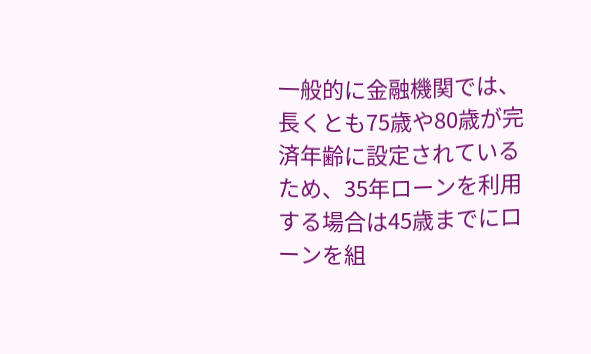一般的に金融機関では、長くとも75歳や80歳が完済年齢に設定されているため、35年ローンを利用する場合は45歳までにローンを組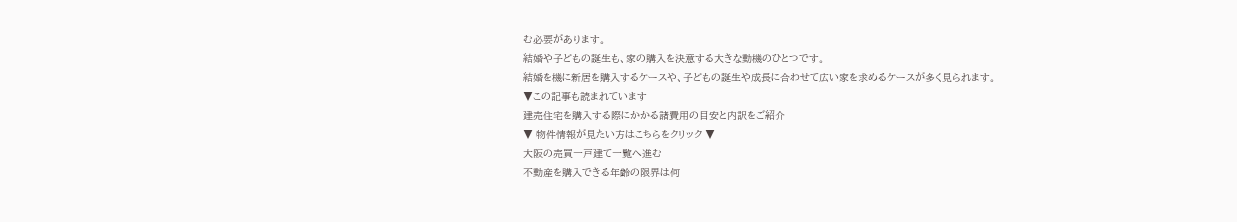む必要があります。
結婚や子どもの誕生も、家の購入を決意する大きな動機のひとつです。
結婚を機に新居を購入するケースや、子どもの誕生や成長に合わせて広い家を求めるケースが多く見られます。
▼この記事も読まれています
建売住宅を購入する際にかかる諸費用の目安と内訳をご紹介
▼ 物件情報が見たい方はこちらをクリック ▼
大阪の売買一戸建て一覧へ進む
不動産を購入できる年齢の限界は何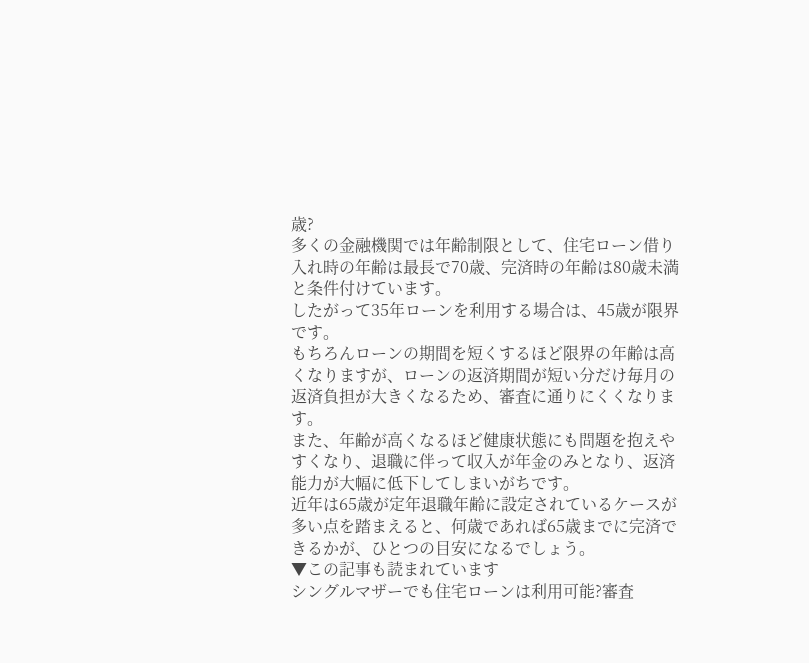歳?
多くの金融機関では年齢制限として、住宅ローン借り入れ時の年齢は最長で70歳、完済時の年齢は80歳未満と条件付けています。
したがって35年ローンを利用する場合は、45歳が限界です。
もちろんローンの期間を短くするほど限界の年齢は高くなりますが、ローンの返済期間が短い分だけ毎月の返済負担が大きくなるため、審査に通りにくくなります。
また、年齢が高くなるほど健康状態にも問題を抱えやすくなり、退職に伴って収入が年金のみとなり、返済能力が大幅に低下してしまいがちです。
近年は65歳が定年退職年齢に設定されているケースが多い点を踏まえると、何歳であれば65歳までに完済できるかが、ひとつの目安になるでしょう。
▼この記事も読まれています
シングルマザーでも住宅ローンは利用可能?審査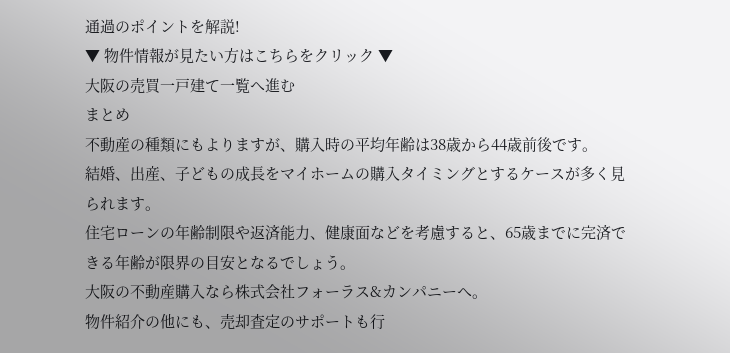通過のポイントを解説!
▼ 物件情報が見たい方はこちらをクリック ▼
大阪の売買一戸建て一覧へ進む
まとめ
不動産の種類にもよりますが、購入時の平均年齢は38歳から44歳前後です。
結婚、出産、子どもの成長をマイホームの購入タイミングとするケースが多く見られます。
住宅ローンの年齢制限や返済能力、健康面などを考慮すると、65歳までに完済できる年齢が限界の目安となるでしょう。
大阪の不動産購入なら株式会社フォーラス&カンパニーへ。
物件紹介の他にも、売却査定のサポートも行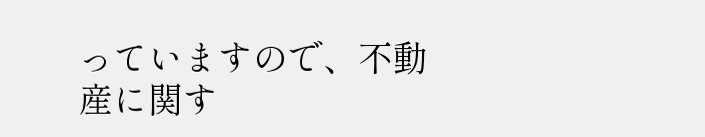っていますので、不動産に関す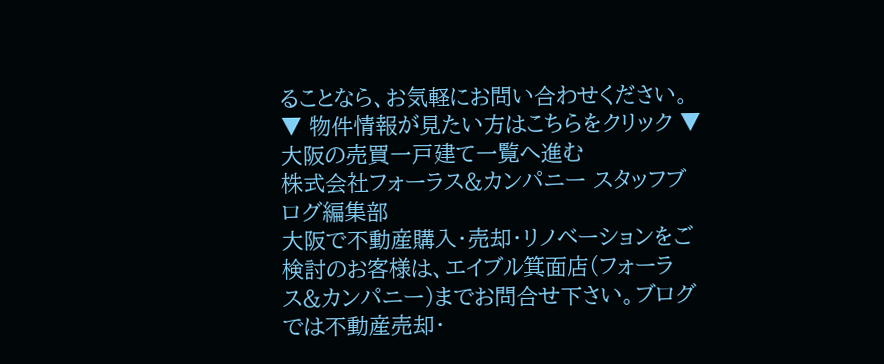ることなら、お気軽にお問い合わせください。
▼ 物件情報が見たい方はこちらをクリック ▼
大阪の売買一戸建て一覧へ進む
株式会社フォーラス&カンパニー スタッフブログ編集部
大阪で不動産購入・売却・リノベーションをご検討のお客様は、エイブル箕面店(フォーラス&カンパニー)までお問合せ下さい。ブログでは不動産売却・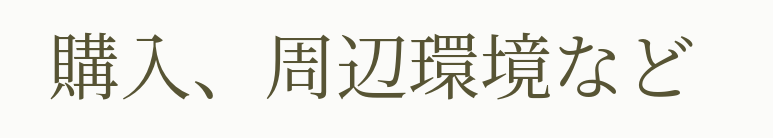購入、周辺環境など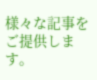様々な記事をご提供します。